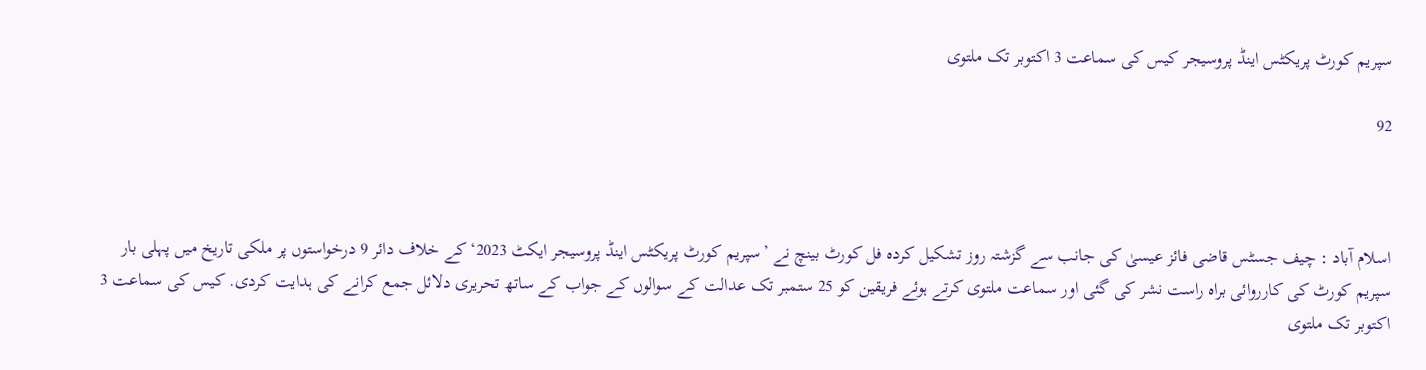سپریم کورٹ پریکٹس اینڈ پروسیجر کیس کی سماعت 3 اکتوبر تک ملتوی

92



اسلام آباد : چیف جسٹس قاضی فائز عیسیٰ کی جانب سے گزشتہ روز تشکیل کردہ فل کورٹ بینچ نے ’سپریم کورٹ پریکٹس اینڈ پروسیجر ایکٹ 2023‘ کے خلاف دائر 9 درخواستوں پر ملکی تاریخ میں پہلی بار سپریم کورٹ کی کارروائی براہ راست نشر کی گئی اور سماعت ملتوی کرتے ہوئے فریقین کو 25 ستمبر تک عدالت کے سوالوں کے جواب کے ساتھ تحریری دلائل جمع کرانے کی ہدایت کردی. کیس کی سماعت 3 اکتوبر تک ملتوی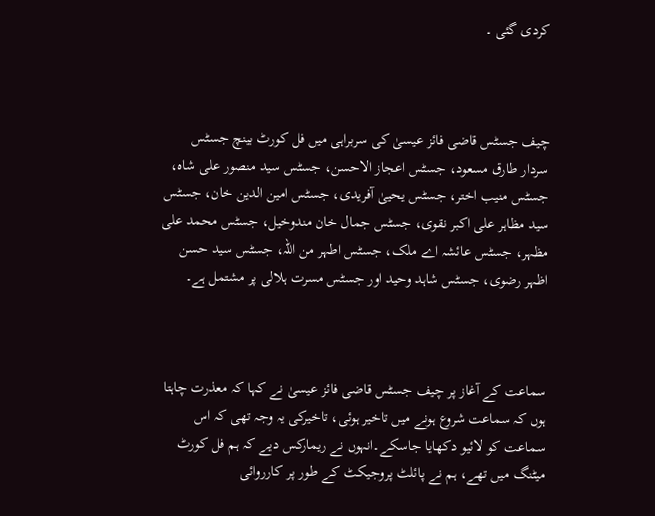کردی گئی ۔



چیف جسٹس قاضی فائز عیسیٰ کی سربراہی میں فل کورٹ بینچ جسٹس سردار طارق مسعود، جسٹس اعجاز الاحسن، جسٹس سید منصور علی شاہ، جسٹس منیب اختر، جسٹس یحییٰ آفریدی، جسٹس امین الدین خان، جسٹس سید مظاہر علی اکبر نقوی، جسٹس جمال خان مندوخیل، جسٹس محمد علی مظہر، جسٹس عائشہ اے ملک، جسٹس اطہر من اللہ، جسٹس سید حسن اظہر رضوی، جسٹس شاہد وحید اور جسٹس مسرت ہلالی پر مشتمل ہے۔



سماعت کے آغاز پر چیف جسٹس قاضی فائز عیسیٰ نے کہا کہ معذرت چاہتا ہوں کہ سماعت شروع ہونے میں تاخیر ہوئی، تاخیرکی یہ وجہ تھی کہ اس سماعت کو لائیو دکھایا جاسکے۔انہوں نے ریمارکس دیے کہ ہم فل کورٹ میٹنگ میں تھے، ہم نے پائلٹ پروجیکٹ کے طور پر کارروائی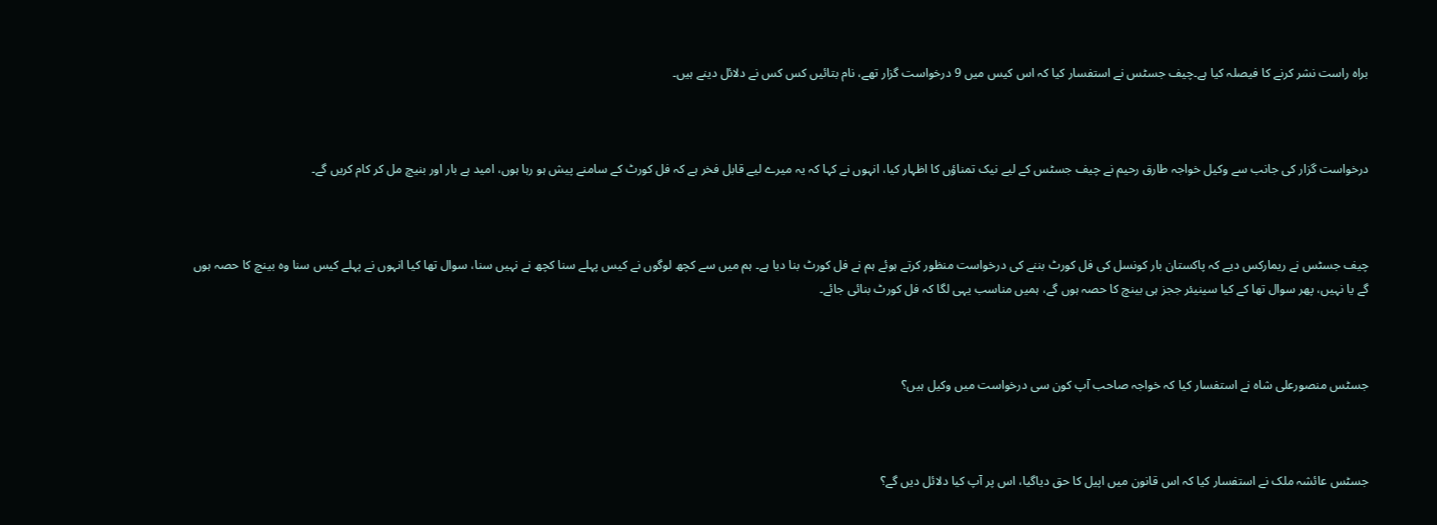براہ راست نشر کرنے کا فیصلہ کیا ہے۔چیف جسٹس نے استفسار کیا کہ اس کیس میں 9 درخواست گزار تھے، نام بتائیں کس کس نے دلائل دینے ہیں۔



درخواست گزار کی جانب سے وکیل خواجہ طارق رحیم نے چیف جسٹس کے لیے نیک تمناؤں کا اظہار کیا، انہوں نے کہا کہ یہ میرے لیے قابل فخر ہے کہ فل کورٹ کے سامنے پیش ہو رہا ہوں، امید ہے بار اور بنیچ مل کر کام کریں گے۔



چیف جسٹس نے ریمارکس دیے کہ پاکستان بار کونسل کی فل کورٹ بننے کی درخواست منظور کرتے ہوئے ہم نے فل کورٹ بنا دیا ہے۔ ہم میں سے کچھ لوگوں نے کیس پہلے سنا کچھ نے نہیں سنا، سوال تھا کیا انہوں نے پہلے کیس سنا وہ بینچ کا حصہ ہوں گے یا نہیں، پھر سوال تھا کے کیا سینیئر ججز ہی بینچ کا حصہ ہوں گے، ہمیں مناسب یہی لگا کہ فل کورٹ بنائی جائے۔



جسٹس منصورعلی شاہ نے استفسار کیا کہ خواجہ صاحب آپ کون سی درخواست میں وکیل ہیں؟



جسٹس عائشہ ملک نے استفسار کیا کہ اس قانون میں اپیل کا حق دیاگیا، اس پر آپ کیا دلائل دیں گے؟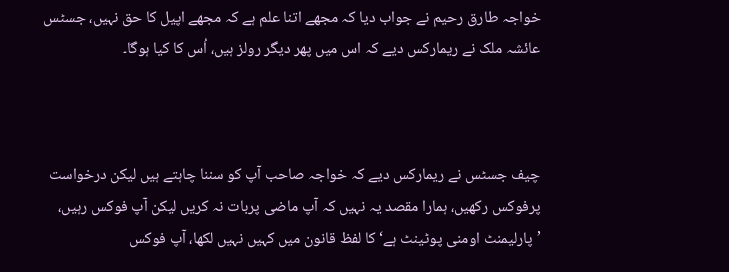خواجہ طارق رحیم نے جواب دیا کہ مجھے اتنا علم ہے کہ مجھے اپیل کا حق نہیں، جسٹس عائشہ ملک نے ریمارکس دیے کہ اس میں پھر دیگر رولز ہیں، اُس کا کیا ہوگا۔



چیف جسٹس نے ریمارکس دیے کہ خواجہ صاحب آپ کو سننا چاہتے ہیں لیکن درخواست پرفوکس رکھیں، ہمارا مقصد یہ نہیں کہ آپ ماضی پربات نہ کریں لیکن آپ فوکس رہیں، ’پارلیمنٹ اومنی پوٹینٹ ہے‘ کا لفظ قانون میں کہیں نہیں لکھا، آپ فوکس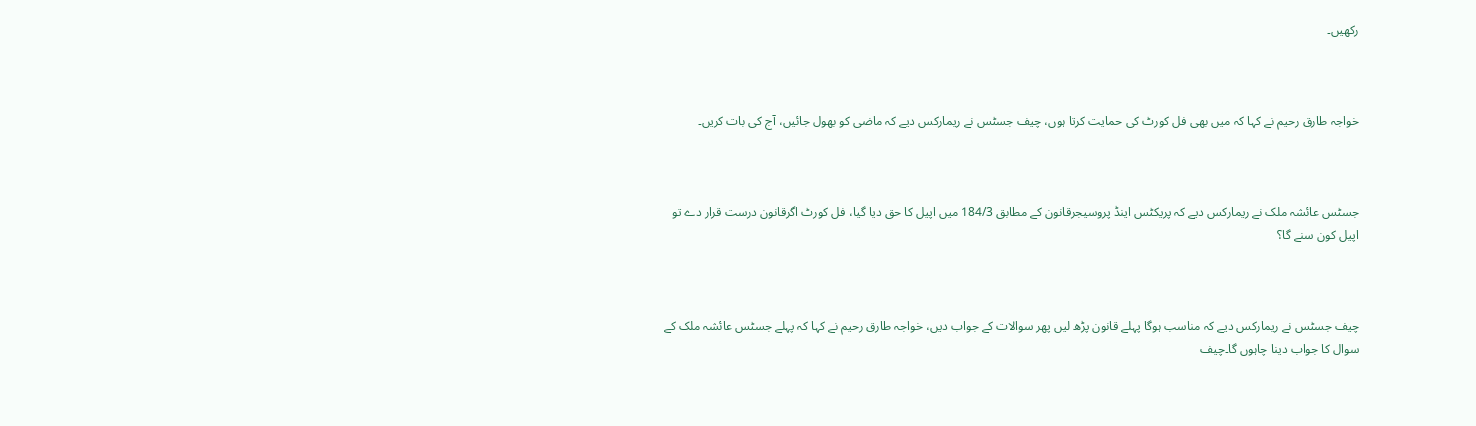رکھیں۔



خواجہ طارق رحیم نے کہا کہ میں بھی فل کورٹ کی حمایت کرتا ہوں، چیف جسٹس نے ریمارکس دیے کہ ماضی کو بھول جائیں، آج کی بات کریں۔



جسٹس عائشہ ملک نے ریمارکس دیے کہ پریکٹس اینڈ پروسیجرقانون کے مطابق 184/3 میں اپیل کا حق دیا گیا، فل کورٹ اگرقانون درست قرار دے تو اپیل کون سنے گا؟



چیف جسٹس نے ریمارکس دیے کہ مناسب ہوگا پہلے قانون پڑھ لیں پھر سوالات کے جواب دیں، خواجہ طارق رحیم نے کہا کہ پہلے جسٹس عائشہ ملک کے سوال کا جواب دینا چاہوں گا۔چیف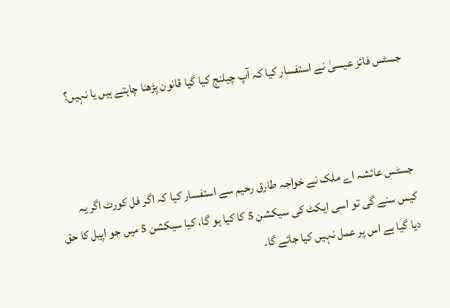جسٹس فائز عیسیٰ نے استفسار کیا کہ آپ چیلنج کیا گیا قانون پڑھنا چاہتے ہیں یا نہیں؟



جسٹس عائشہ اے ملک نے خواجہ طارق رحیم سے استفسار کیا کہ اگر فل کورٹ اگر یہ کیس سنے گی تو اسی ایکٹ کی سیکشن 5 کا کیا ہو گا، کیا سیکشن 5 میں جو اپیل کا حق دیا گیا ہے اس پر عمل نہیں کیا جائے گا۔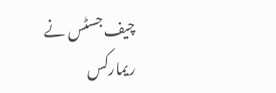چیف جسٹس نے ریمارکس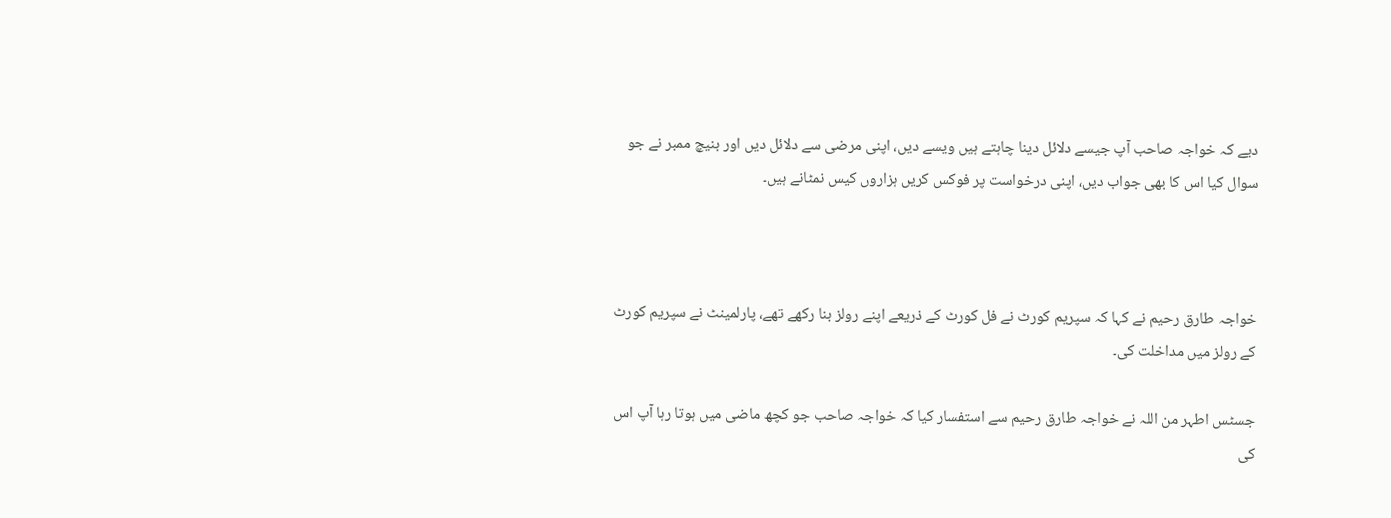دیے کہ خواجہ صاحب آپ جیسے دلائل دینا چاہتے ہیں ویسے دیں، اپنی مرضی سے دلائل دیں اور بنیچ ممبر نے جو سوال کیا اس کا بھی جواب دیں، اپنی درخواست پر فوکس کریں ہزاروں کیس نمٹانے ہیں۔



خواجہ طارق رحیم نے کہا کہ سپریم کورٹ نے فل کورٹ کے ذریعے اپنے رولز بنا رکھے تھے، پارلمینٹ نے سپریم کورٹ کے رولز میں مداخلت کی۔

جسٹس اطہر من اللہ نے خواجہ طارق رحیم سے استفسار کیا کہ خواجہ صاحب جو کچھ ماضی میں ہوتا رہا آپ اس کی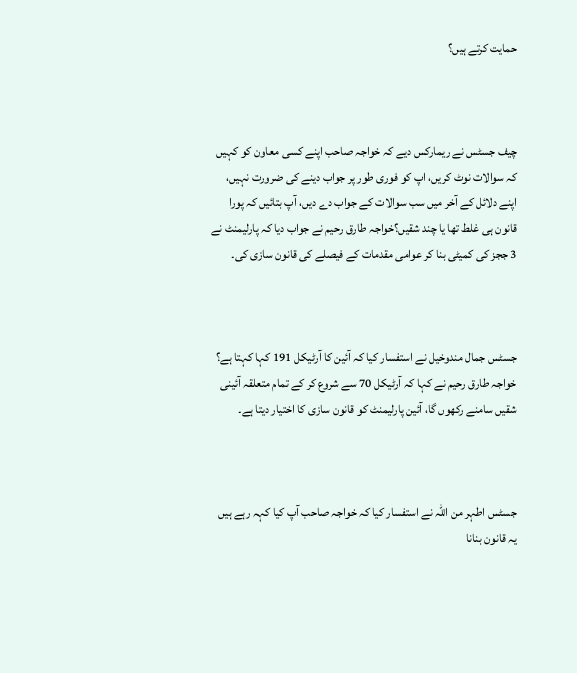حمایت کرتے ہیں؟



چیف جسٹس نے ریمارکس دیے کہ خواجہ صاحب اپنے کسی معاون کو کہیں کہ سوالات نوٹ کریں، اپ کو فوری طور پر جواب دینے کی ضرورت نہیں، اپنے دلائل کے آخر میں سب سوالات کے جواب دے دیں، آپ بتائیں کہ پورا قانون ہی غلط تھا یا چند شقیں؟خواجہ طارق رحیم نے جواب دیا کہ پارلیمنٹ نے 3 ججز کی کمیٹی بنا کر عوامی مقدمات کے فیصلے کی قانون سازی کی۔



جسٹس جمال مندوخیل نے استفسار کیا کہ آئین کا آرٹیکل 191 کہا کہتا ہے؟ خواجہ طارق رحیم نے کہا کہ آرٹیکل 70 سے شروع کر کے تمام متعلقہ آئینی شقیں سامنے رکھوں گا، آئین پارلیمنٹ کو قانون سازی کا اختیار دیتا ہے۔



جسٹس اطہر من اللہ نے استفسار کیا کہ خواجہ صاحب آپ کیا کہہ رہے ہیں یہ قانون بنانا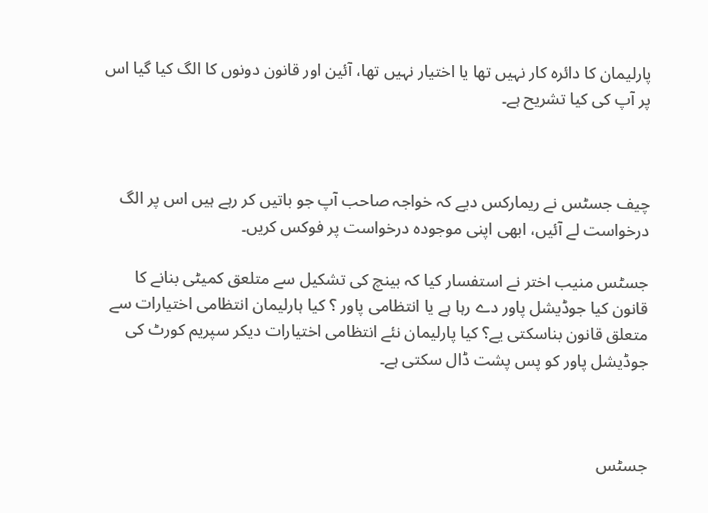پارلیمان کا دائرہ کار نہیں تھا یا اختیار نہیں تھا، آئین اور قانون دونوں کا الگ کیا گیا اس پر آپ کی کیا تشریح ہے۔



چیف جسٹس نے ریمارکس دیے کہ خواجہ صاحب آپ جو باتیں کر رہے ہیں اس پر الگ درخواست لے آئیں، ابھی اپنی موجودہ درخواست پر فوکس کریں۔

جسٹس منیب اختر نے استفسار کیا کہ بینچ کی تشکیل سے متلعق کمیٹی بنانے کا قانون کیا جوڈیشل پاور دے رہا ہے یا انتظامی پاور ؟ کیا ہارلیمان انتظامی اختیارات سے متعلق قانون بناسکتی یے؟ کیا پارلیمان نئے انتظامی اختیارات دیکر سپریم کورٹ کی جوڈیشل پاور کو پس پشت ڈال سکتی ہے۔



جسٹس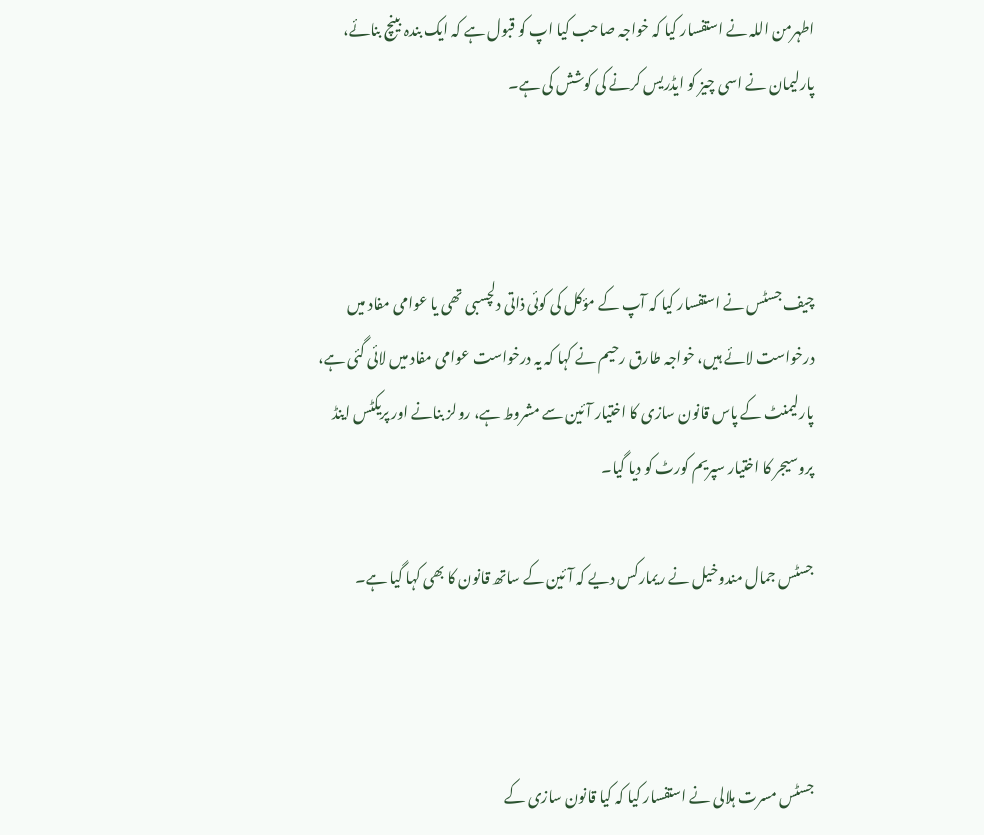اطہرمن اللہ نے استفسار کیا کہ خواجہ صاحب کیا اپ کو قبول ہے کہ ایک بندہ بینچ بنائے، پارلیمان نے اسی چیز کو ایڈریس کرنے کی کوشش کی ہے۔



چیف جسٹس نے استفسار کیا کہ آپ کے مؤکل کی کوئی ذاتی دلچسبی تھی یا عوامی مفاد میں درخواست لائے ہیں، خواجہ طارق رحیم نے کہا کہ یہ درخواست عوامی مفاد میں لائی گئی ہے، پارلیمنٹ کے پاس قانون سازی کا اختیار آئین سے مشروط ہے، رولز بنانے اور پریکٹس اینڈ پروسیجر کا اختیار سپریم کورٹ کو دیا گیا۔

جسٹس جمال مندوخیل نے ریمارکس دیے کہ آئین کے ساتھ قانون کا بھی کہا گیا ہے۔



جسٹس مسرت ہلالی نے استفسار کیا کہ کیا قانون سازی کے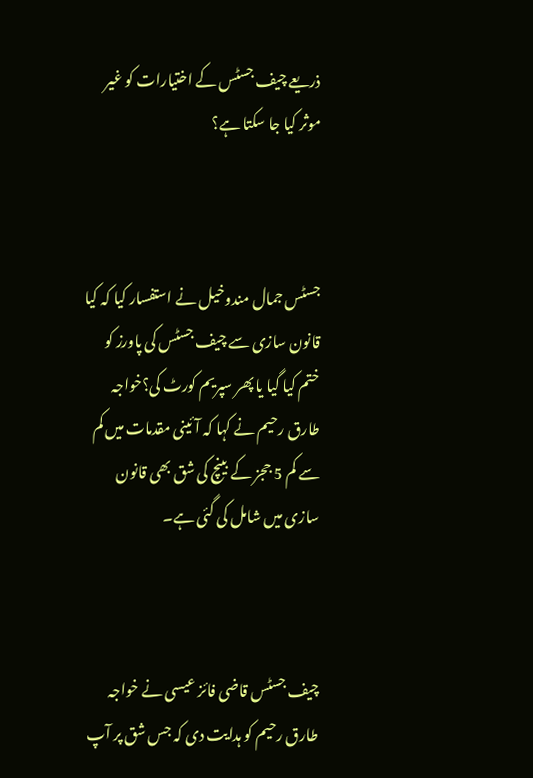ذریعے چیف جسٹس کے اختیارات کو غیر موثر کیا جا سکتا ہے؟



جسٹس جمال مندوخیل نے استفسار کیا کہ کیا قانون سازی سے چیف جسٹس کی پاورز کو ختم کیا گیا یا پھر سپریم کورٹ کی؟خواجہ طارق رحیم نے کہا کہ آئینی مقدمات میں کم سے کم 5 ججز کے بینچ کی شق بھی قانون سازی میں شامل کی گئی ہے۔



چیف جسٹس قاضی فائز عیسی نے خواجہ طارق رحیم کو ہدایت دی کہ جس شق پر آپ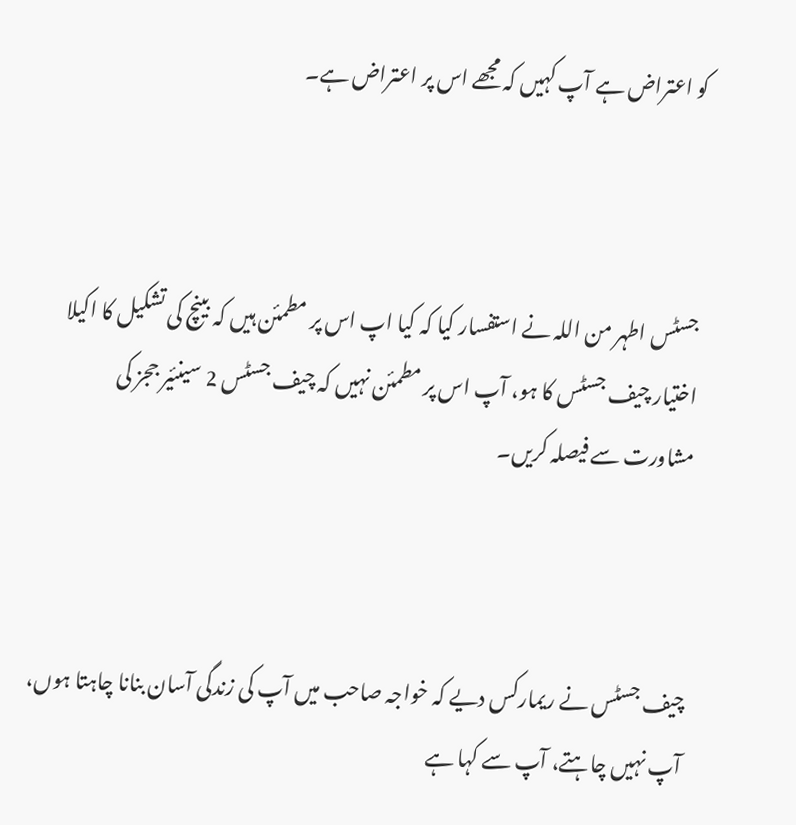کو اعتراض ہے آپ کہیں کہ مجھے اس پر اعتراض ہے۔



جسٹس اطہر من اللہ نے استفسار کیا کہ کیا اپ اس پر مطمئن ہیں کہ بینچ کی تشکیل کا اکیلا اختیار چیف جسٹس کا ہو، آپ اس پر مطمئن نہیں کہ چیف جسٹس 2 سینئیر ججز کی مشاورت سے فیصلہ کریں۔



چیف جسٹس نے ریمارکس دیے کہ خواجہ صاحب میں آپ کی زندگی آسان بنانا چاہتا ہوں، آپ نہیں چاہتے، آپ سے کہا ہے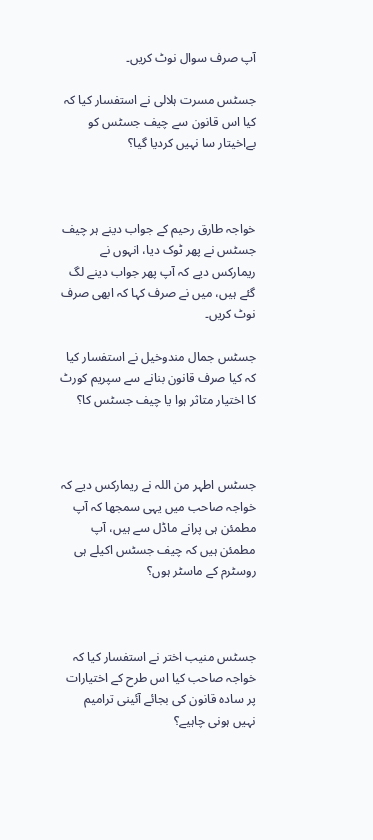آپ صرف سوال نوٹ کریں۔

جسٹس مسرت ہلالی نے استفسار کیا کہ کیا اس قانون سے چیف جسٹس کو بےاخیتار سا نہیں کردیا گیا؟



خواجہ طارق رحیم کے جواب دینے ہر چیف جسٹس نے پھر ٹوک دیا، انہوں نے ریمارکس دیے کہ آپ پھر جواب دینے لگ گئے ہیں، میں نے صرف کہا کہ ابھی صرف نوٹ کریں۔

جسٹس جمال مندوخیل نے استفسار کیا کہ کیا صرف قانون بنانے سے سپریم کورٹ کا اختیار متاثر ہوا یا چیف جسٹس کا؟



جسٹس اطہر من اللہ نے ریمارکس دیے کہ خواجہ صاحب میں یہی سمجھا کہ آپ مطمئن ہی پرانے ماڈل سے ہیں، آپ مطمئن ہیں کہ چیف جسٹس اکیلے ہی روسٹرم کے ماسٹر ہوں؟



جسٹس منیب اختر نے استفسار کیا کہ خواجہ صاحب کیا اس طرح کے اختیارات پر سادہ قانون کی بجائے آئینی ترامیم نہیں ہونی چاہیے؟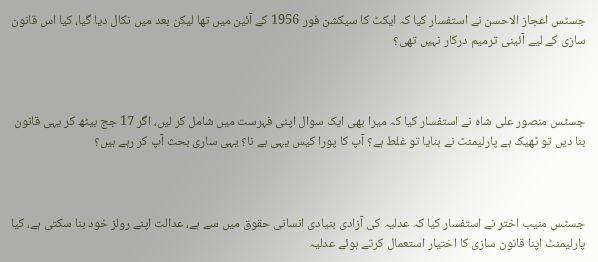جسٹس اعجاز الاحسن نے استفسار کیا کہ ایکٹ کا سیکشن فور 1956 کے آئین میں تھا لیکن بعد میں نکال دیا گیا، کیا اس قانون سازی کے لیے آئینی ترمیم درکار نہیں تھی؟



جسٹس منصور علی شاہ نے استفسار کیا کہ میرا بھی ایک سوال اپنی فہرست میں شامل کر لیں، اگر 17 جج بیٹھ کر یہی قانون بنا دیں تو ٹھیک ہے پارلیمنٹ نے بنایا تو غلط ہے؟ آپ کا پورا کیس یہی ہے نا؟ یہی ساری بحث آپ کر رہے ہیں؟



جسٹس منیب اختر نے استفسار کیا کہ عدلیہ کی آزادی بنیادی انسانی حقوق میں سے ہے، عدالت اپنے رولز خود بنا سکتی ہے، کیا پارلیمنٹ اپنا قانون سازی کا اختیار استعمال کرتے ہوئے عدلیہ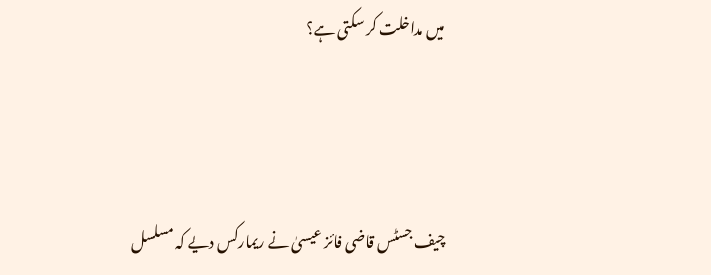میں مداخلت کر سکتی ہے؟



چیف جسٹس قاضی فائز عیسیٰ نے ریمارکس دیے کہ مسلسل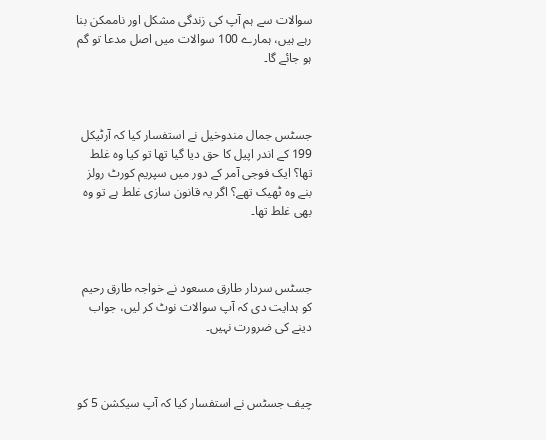سوالات سے ہم آپ کی زندگی مشکل اور ناممکن بنا رہے ہیں، ہمارے 100 سوالات میں اصل مدعا تو گم ہو جائے گا۔



جسٹس جمال مندوخیل نے استفسار کیا کہ آرٹیکل 199 کے اندر اپیل کا حق دیا گیا تھا تو کیا وہ غلط تھا؟ ایک فوجی آمر کے دور میں سپریم کورٹ رولز بنے وہ ٹھیک تھے؟ اگر یہ قانون سازی غلط ہے تو وہ بھی غلط تھا۔



جسٹس سردار طارق مسعود نے خواجہ طارق رحیم کو ہدایت دی کہ آپ سوالات نوٹ کر لیں، جواب دینے کی ضرورت نہیں۔



چیف جسٹس نے استفسار کیا کہ آپ سیکشن 5 کو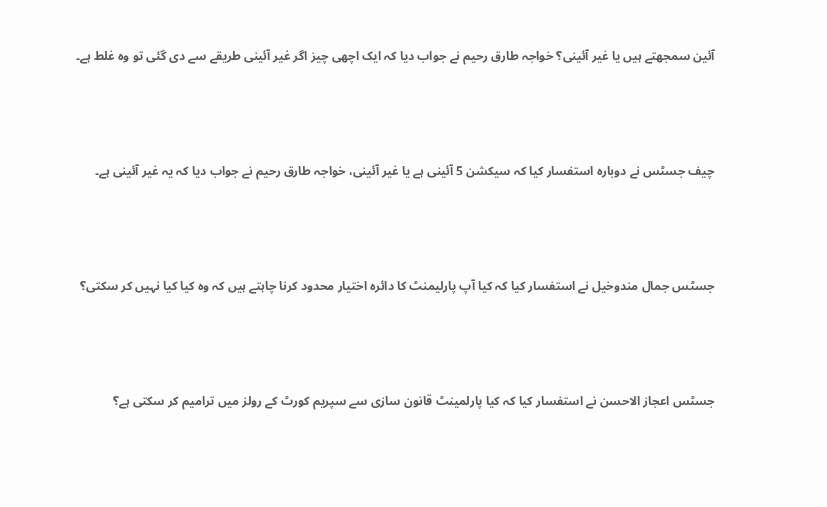آئین سمجھتے ہیں یا غیر آئینی؟ خواجہ طارق رحیم نے جواب دیا کہ ایک اچھی چیز اگر غیر آئینی طریقے سے دی گئی تو وہ غلط ہے۔



چیف جسٹس نے دوبارہ استفسار کیا کہ سیکشن 5 آئینی ہے یا غیر آئینی، خواجہ طارق رحیم نے جواب دیا کہ یہ غیر آئینی ہے۔



جسٹس جمال مندوخیل نے استفسار کیا کہ کیا آپ پارلیمنٹ کا دائرہ اختیار محدود کرنا چاہتے ہیں کہ وہ کیا کیا نہیں کر سکتی؟



جسٹس اعجاز الاحسن نے استفسار کیا کہ کیا پارلمینٹ قانون سازی سے سپریم کورٹ کے رولز میں ترامیم کر سکتی ہے؟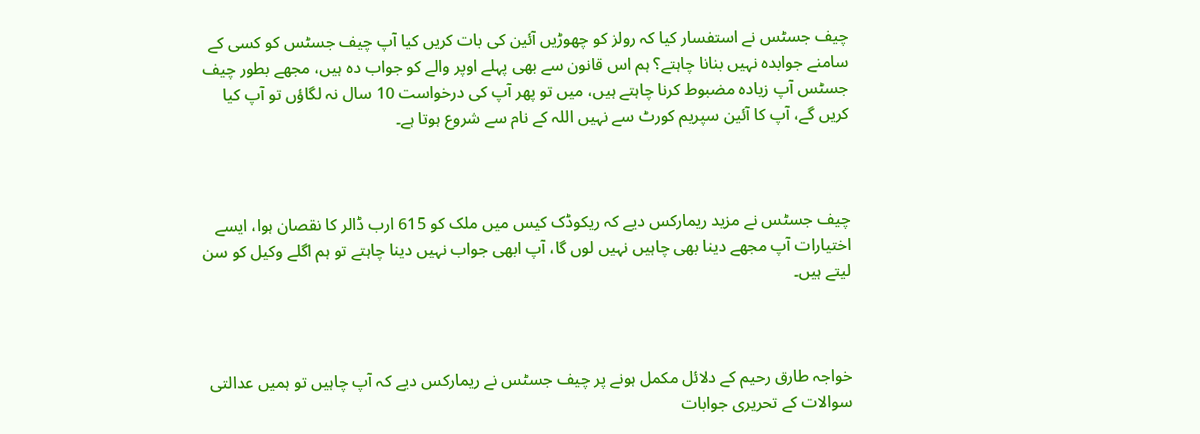چیف جسٹس نے استفسار کیا کہ رولز کو چھوڑیں آئین کی بات کریں کیا آپ چیف جسٹس کو کسی کے سامنے جوابدہ نہیں بنانا چاہتے؟ ہم اس قانون سے بھی پہلے اوپر والے کو جواب دہ ہیں، مجھے بطور چیف جسٹس آپ زیادہ مضبوط کرنا چاہتے ہیں، میں تو پھر آپ کی درخواست 10 سال نہ لگاؤں تو آپ کیا کریں گے، آپ کا آئین سپریم کورٹ سے نہیں اللہ کے نام سے شروع ہوتا ہے۔



چیف جسٹس نے مزید ریمارکس دیے کہ ریکوڈک کیس میں ملک کو 615 ارب ڈالر کا نقصان ہوا، ایسے اختیارات آپ مجھے دینا بھی چاہیں نہیں لوں گا، آپ ابھی جواب نہیں دینا چاہتے تو ہم اگلے وکیل کو سن لیتے ہیں۔



خواجہ طارق رحیم کے دلائل مکمل ہونے پر چیف جسٹس نے ریمارکس دیے کہ آپ چاہیں تو ہمیں عدالتی سوالات کے تحریری جوابات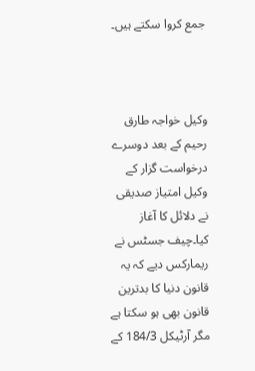جمع کروا سکتے ہیں۔



وکیل خواجہ طارق رحیم کے بعد دوسرے درخواست گزار کے وکیل امتیاز صدیقی نے دلائل کا آغاز کیا۔چیف جسٹس نے ریمارکس دیے کہ یہ قانون دنیا کا بدترین قانون بھی ہو سکتا ہے مگر آرٹیکل 184/3 کے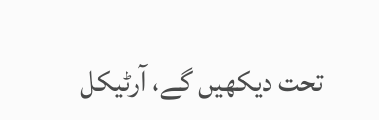تحت دیکھیں گے، آرٹیکل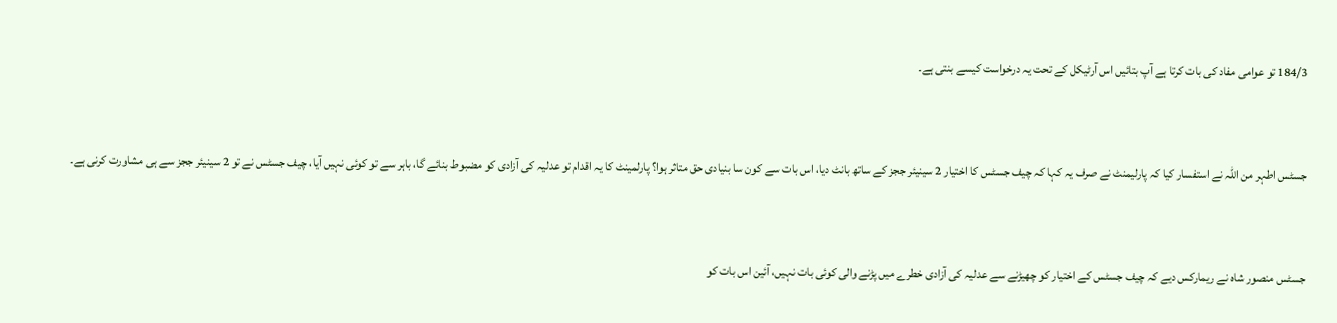184/3 تو عوامی مفاد کی بات کرتا ہے آپ بتائیں اس آرٹیکل کے تحت یہ درخواست کیسے بنتی ہے۔



جسٹس اطہر من اللہ نے استفسار کیا کہ پارلیمنٹ نے صرف یہ کہا کہ چیف جسٹس کا اختیار 2 سینیئر ججز کے ساتھ بانٹ دیا، اس بات سے کون سا بنیادی حق متاثر ہوا؟ پارلمینٹ کا یہ اقدام تو عدلیہ کی آزادی کو مضبوط بنائے گا، باہر سے تو کوئی نہیں آیا، چیف جسٹس نے تو 2 سینیئر ججز سے ہی مشاورت کرنی ہے۔



جسٹس منصور شاہ نے ریمارکس دیے کہ چیف جسٹس کے اختیار کو چھیڑنے سے عدلیہ کی آزادی خطرے میں پڑنے والی کوئی بات نہیں، آئین اس بات کو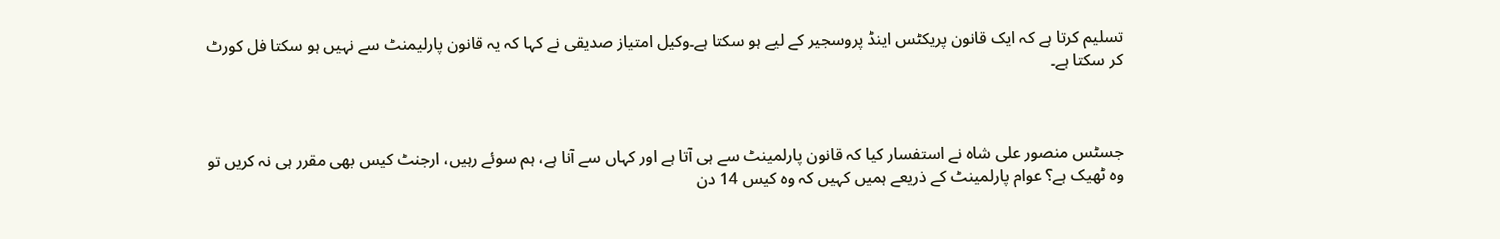تسلیم کرتا ہے کہ ایک قانون پریکٹس اینڈ پروسجیر کے لیے ہو سکتا ہے۔وکیل امتیاز صدیقی نے کہا کہ یہ قانون پارلیمنٹ سے نہیں ہو سکتا فل کورٹ کر سکتا ہے۔



جسٹس منصور علی شاہ نے استفسار کیا کہ قانون پارلمینٹ سے ہی آتا ہے اور کہاں سے آنا ہے، ہم سوئے رہیں، ارجنٹ کیس بھی مقرر ہی نہ کریں تو وہ ٹھیک ہے؟ عوام پارلمینٹ کے ذریعے ہمیں کہیں کہ وہ کیس 14 دن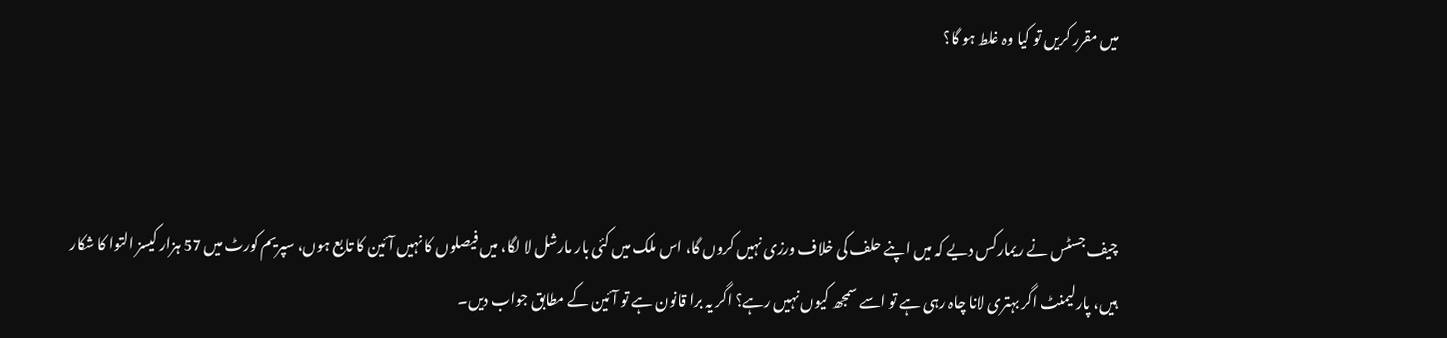میں مقرر کریں تو کیا وہ غلط ہو گا؟



چیف جسٹس نے ریمارکس دیے کہ میں اپنے حلف کی خلاف ورزی نہیں کروں گا، اس ملک میں کئی بار مارشل لا لگا، میں فیصلوں کا نہیں آئین کا تابع ہوں، سپریم کورٹ میں 57 ہزار کیسز التوا کا شکار ہیں، پارلیمنٹ اگر بہتری لانا چاہ رہی ہے تو اسے سمجھ کیوں نہیں رہے؟ اگر یہ برا قانون ہے تو آئین کے مطابق جواب دیں۔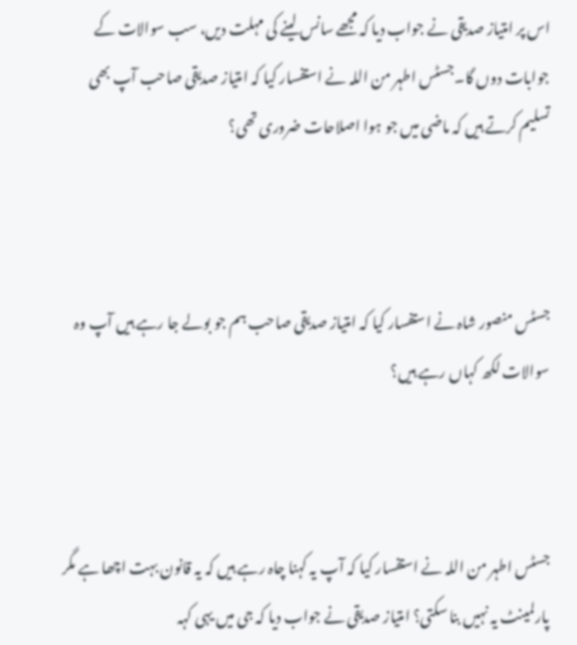اس پر امتیاز صدیقی نے جواب دیا کہ مجھے سانس لینے کی مہلت دیں، سب سوالات کے جوابات دوں گا۔جسٹس اطہر من اللہ نے استفسار کیا کہ امتیاز صدیقی صاحب آپ بھی تسلیم کرتے ہیں کہ ماضی میں جو ہوا اصلاحات ضروری تھی؟



جسٹس منصور شاہ نے استفسار کیا کہ امتیاز صدیقی صاحب ہم جو بولے جا رہے ہیں آپ وہ سوالات لکھ کہاں رہے ہیں؟



جسٹس اطہر من اللہ نے استفسار کیا کہ آپ یہ کہنا چاہ رہے ہیں کہ یہ قانون بہت اچھا ہے مگر پارلمینٹ یہ نہیں بنا سکتی؟ امتیاز صدیقی نے جواب دیا کہ جی میں یہی کہہ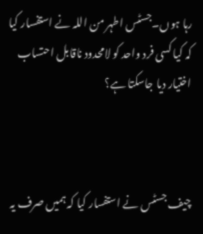رہا ہوں۔جسٹس اطہر من اللہ نے استفسار کیا کہ کیا کسی فرد واحد کو لامحدود ناقابل احتساب اختیار دیا جاسکتا ہے؟



چیف جسٹس نے استفسار کیا کہ ہمیں صرف یہ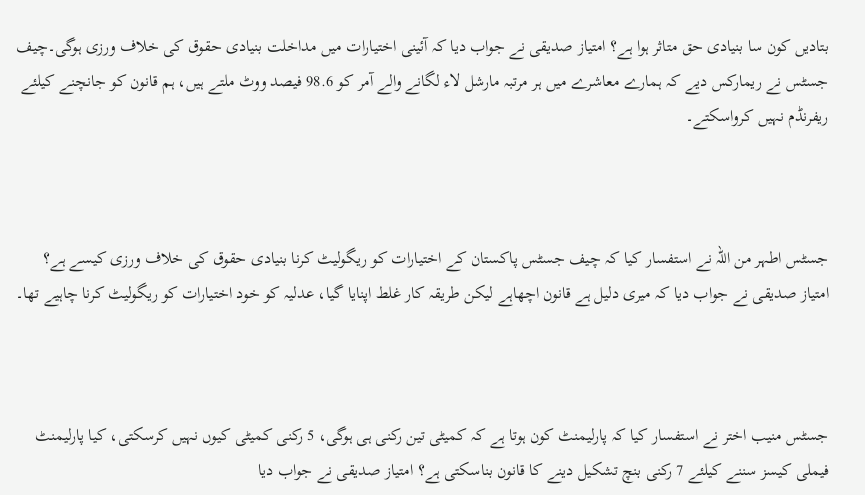بتادیں کون سا بنیادی حق متاثر ہوا ہے؟ امتیاز صدیقی نے جواب دیا کہ آئینی اختیارات میں مداخلت بنیادی حقوق کی خلاف ورزی ہوگی۔چیف جسٹس نے ریمارکس دیے کہ ہمارے معاشرے میں ہر مرتبہ مارشل لاء لگانے والے آمر کو 98.6 فیصد ووٹ ملتے ہیں، ہم قانون کو جانچنے کیلئے ریفرنڈم نہیں کرواسکتے۔



جسٹس اطہر من اللہ نے استفسار کیا کہ چیف جسٹس پاکستان کے اختیارات کو ریگولیٹ کرنا بنیادی حقوق کی خلاف ورزی کیسے ہے؟ امتیاز صدیقی نے جواب دیا کہ میری دلیل ہے قانون اچھاہے لیکن طریقہ کار غلط اپنایا گیا، عدلیہ کو خود اختیارات کو ریگولیٹ کرنا چاہیے تھا۔



جسٹس منیب اختر نے استفسار کیا کہ پارلیمنٹ کون ہوتا ہے کہ کمیٹی تین رکنی ہی ہوگی، 5 رکنی کمیٹی کیوں نہیں کرسکتی، کیا پارلیمنٹ فیملی کیسز سننے کیلئے 7 رکنی بنچ تشکیل دینے کا قانون بناسکتی ہے؟ امتیاز صدیقی نے جواب دیا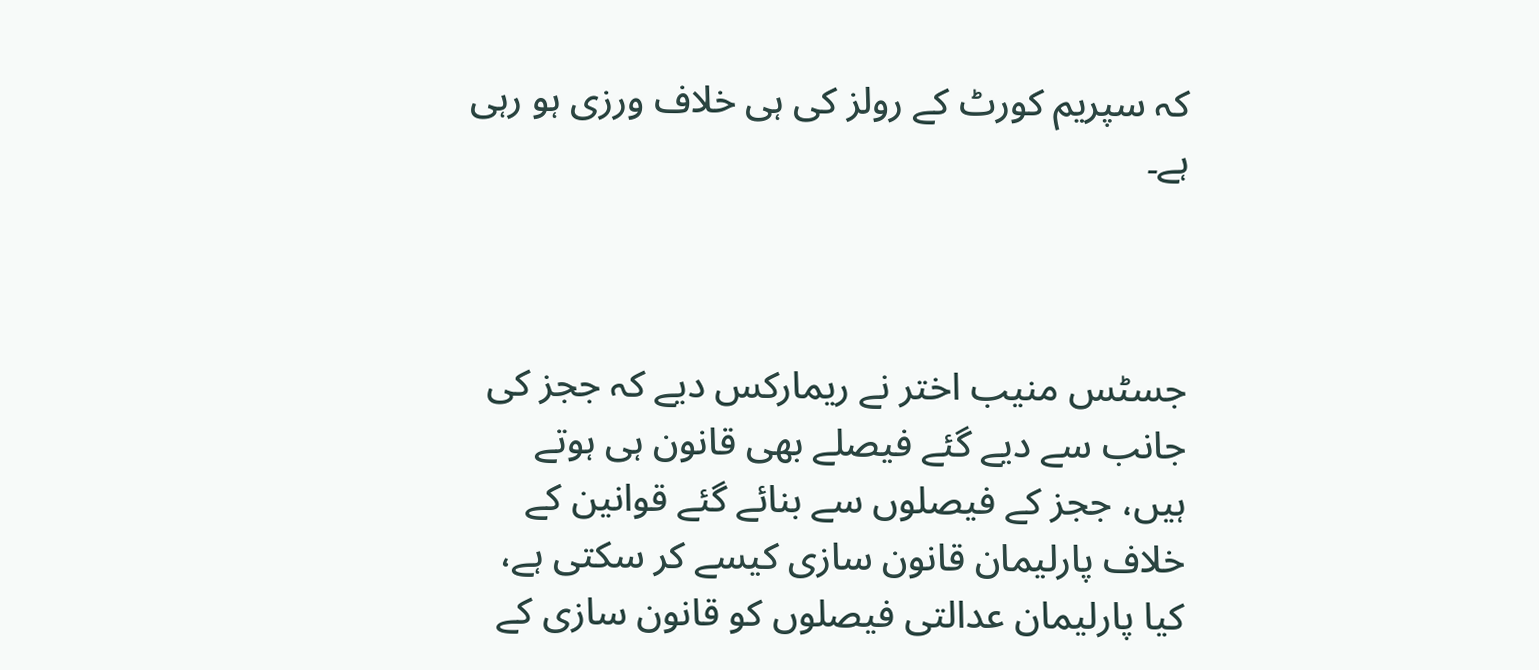کہ سپریم کورٹ کے رولز کی ہی خلاف ورزی ہو رہی ہے۔



جسٹس منیب اختر نے ریمارکس دیے کہ ججز کی جانب سے دیے گئے فیصلے بھی قانون ہی ہوتے ہیں، ججز کے فیصلوں سے بنائے گئے قوانین کے خلاف پارلیمان قانون سازی کیسے کر سکتی ہے، کیا پارلیمان عدالتی فیصلوں کو قانون سازی کے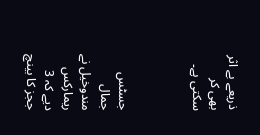ذریعے بے اثر بھی کر سکتی ہے۔



جسٹس جمال مندوخیل نے ریمارکس دیے کہ 3 ججز کا بینچ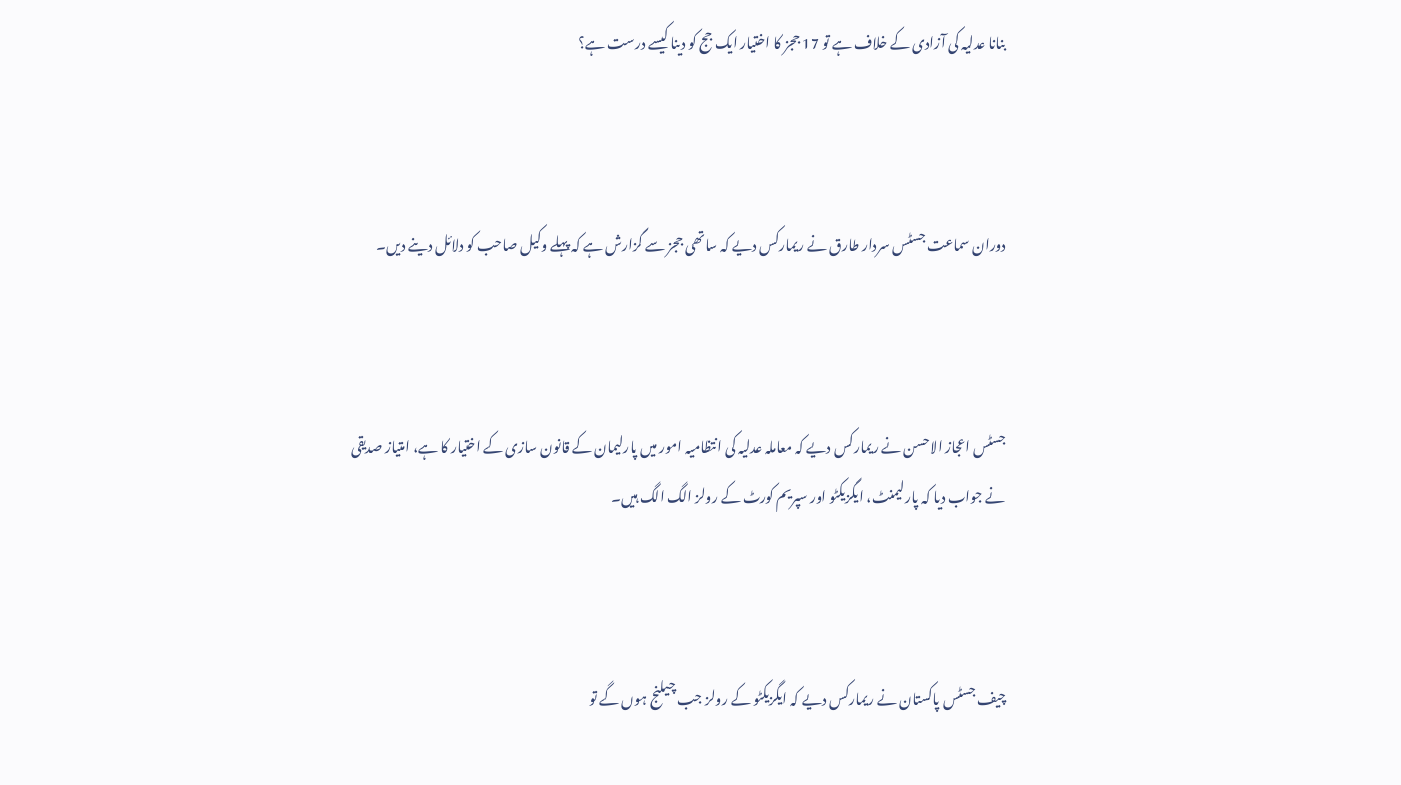بنانا عدلیہ کی آزادی کے خلاف ہے تو 17 ججز کا اختیار ایک جج کو دینا کیسے درست ہے؟



دوران سماعت جسٹس سردار طارق نے ریمارکس دیے کہ ساتھی ججز سے گزارش ہے کہ پہلے وکیل صاحب کو دلائل دینے دیں۔



جسٹس اعجاز الاحسن نے ریمارکس دیے کہ معاملہ عدلیہ کی انتظامیہ امور میں پارلیمان کے قانون سازی کے اختیار کا ہے، امتیاز صدیقی نے جواب دیا کہ پارلیمنٹ، ایگزیکٹو اور سپریم کورٹ کے رولز الگ الگ ہیں۔



چیف جسٹس پاکستان نے ریمارکس دیے کہ ایگزیکٹو کے رولز جب چیلنج ہوں گے تو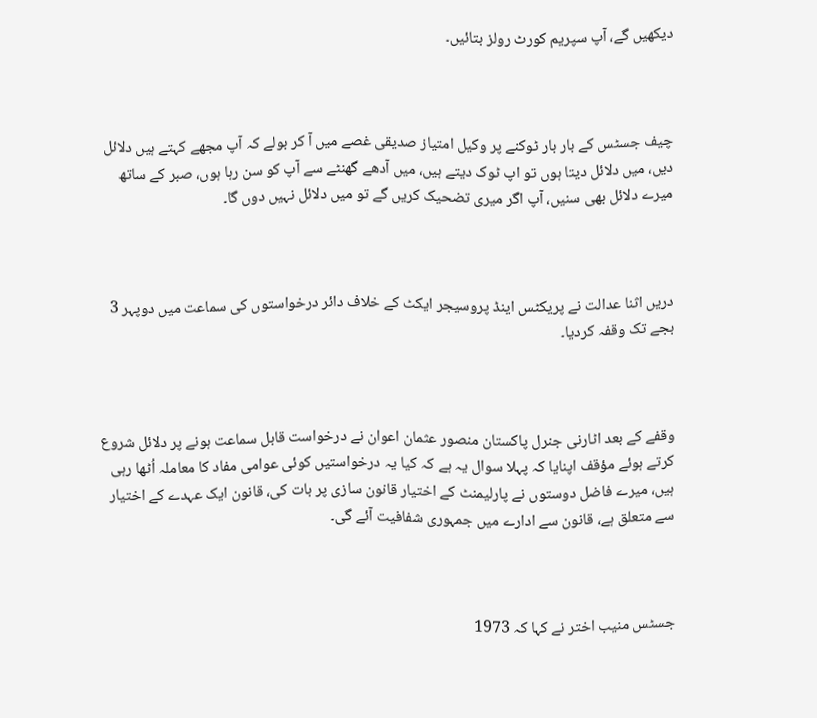دیکھیں گے، آپ سپریم کورٹ رولز بتائیں۔



چیف جسٹس کے بار بار ٹوکنے پر وکیل امتیاز صدیقی غصے میں آ کر بولے کہ آپ مجھے کہتے ہیں دلائل دیں، میں دلائل دیتا ہوں تو اپ ٹوک دیتے ہیں، میں آدھے گھنٹے سے آپ کو سن رہا ہوں، صبر کے ساتھ میرے دلائل بھی سنیں، آپ اگر میری تضحیک کریں گے تو میں دلائل نہیں دوں گا۔



دریں اثنا عدالت نے پریکٹس اینڈ پروسیجر ایکٹ کے خلاف دائر درخواستوں کی سماعت میں دوپہر 3 بجے تک وقفہ کردیا۔



وقفے کے بعد اٹارنی جنرل پاکستان منصور عثمان اعوان نے درخواست قابل سماعت ہونے پر دلائل شروع کرتے ہوئے مؤقف اپنایا کہ پہلا سوال یہ ہے کہ کیا یہ درخواستیں کوئی عوامی مفاد کا معاملہ اُٹھا رہی ہیں، میرے فاضل دوستوں نے پارلیمنٹ کے اختیار قانون سازی پر بات کی، قانون ایک عہدے کے اختیار سے متعلق ہے، قانون سے ادارے میں جمہوری شفافیت آئے گی۔



جسٹس منیب اختر نے کہا کہ 1973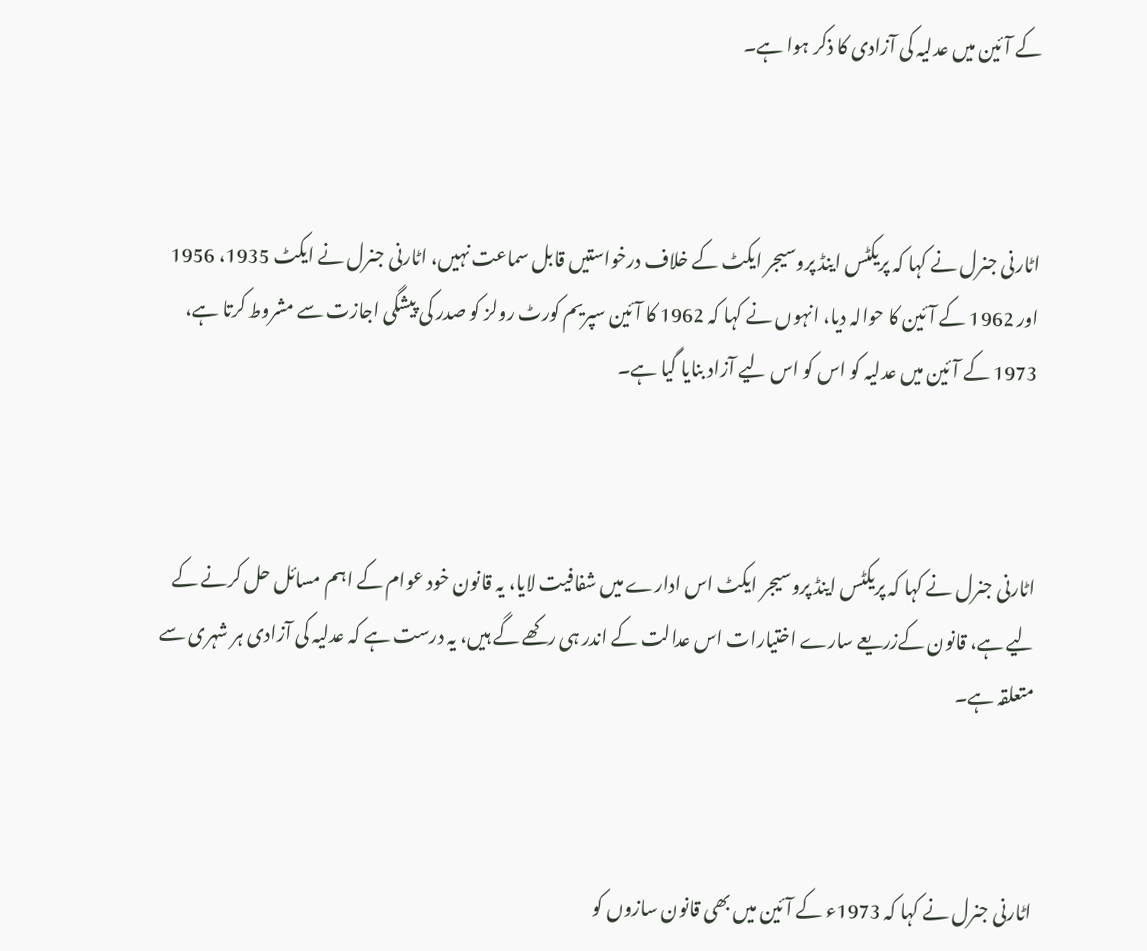کے آئین میں عدلیہ کی آزادی کا ذکر ہوا ہے۔



اٹارنی جنرل نے کہا کہ پریکٹس اینڈ پروسیجر ایکٹ کے خلاف درخواستیں قابل سماعت نہیں، اٹارنی جنرل نے ایکٹ 1935، 1956 اور 1962 کے آئین کا حوالہ دیا، انہوں نے کہا کہ 1962 کا آئین سپریم کورٹ رولز کو صدر کی پیشگی اجازت سے مشروط کرتا ہے، 1973 کے آئین میں عدلیہ کو اس کو اس لیے آزاد بنایا گیا ہے۔



اٹارنی جنرل نے کہا کہ پریکٹس اینڈ پروسیجر ایکٹ اس ادارے میں شفافیت لایا، یہ قانون خود عوام کے اہم مسائل حل کرنے کے لیے ہے، قانون کےزریعے سارے اختیارات اس عدالت کے اندر ہی رکھے گے ہیں، یہ درست ہے کہ عدلیہ کی آزادی ہر شہری سے متعلقہ ہے۔



اٹارنی جنرل نے کہا کہ 1973ء کے آئین میں بھی قانون سازوں کو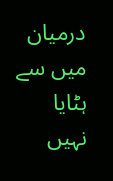درمیان میں سے ہٹایا نہیں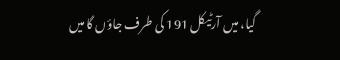گیا، میں آرٹیکل 191 کی طرف جاؤں گا میں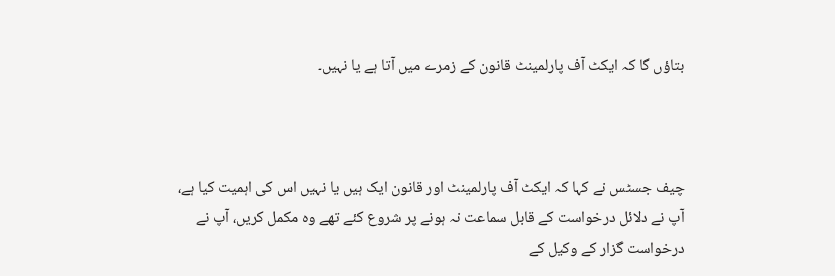بتاؤں گا کہ ایکٹ آف پارلمینٹ قانون کے زمرے میں آتا ہے یا نہیں۔



چیف جسٹس نے کہا کہ ایکٹ آف پارلمینٹ اور قانون ایک ہیں یا نہیں اس کی اہمیت کیا ہے، آپ نے دلائل درخواست کے قابل سماعت نہ ہونے پر شروع کئے تھے وہ مکمل کریں، آپ نے درخواست گزار کے وکیل کے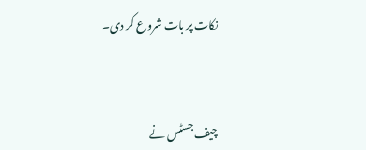نکات پر بات شروع کر دی۔



چیف جسٹس نے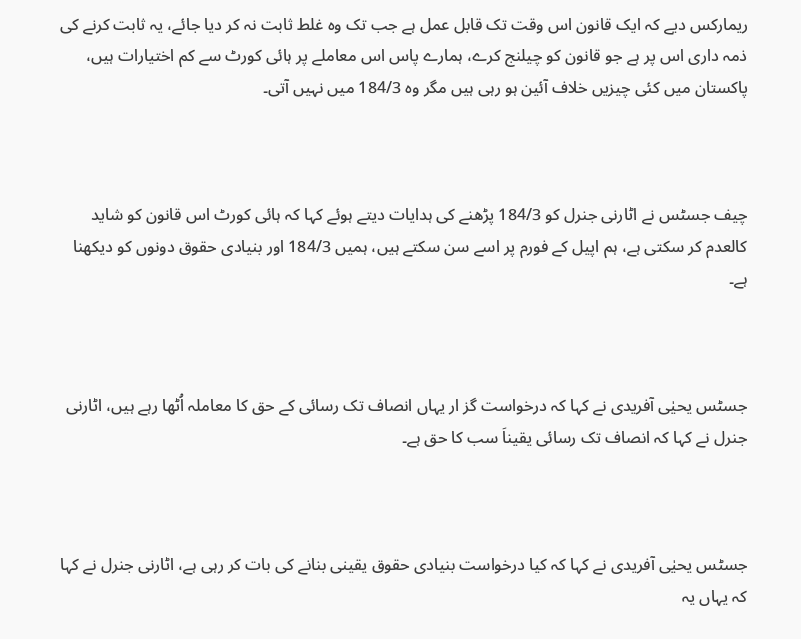ریمارکس دیے کہ ایک قانون اس وقت تک قابل عمل ہے جب تک وہ غلط ثابت نہ کر دیا جائے، یہ ثابت کرنے کی ذمہ داری اس پر ہے جو قانون کو چیلنج کرے، ہمارے پاس اس معاملے پر ہائی کورٹ سے کم اختیارات ہیں، پاکستان میں کئی چیزیں خلاف آئین ہو رہی ہیں مگر وہ 184/3 میں نہیں آتی۔



چیف جسٹس نے اٹارنی جنرل کو 184/3 پڑھنے کی ہدایات دیتے ہوئے کہا کہ ہائی کورٹ اس قانون کو شاید کالعدم کر سکتی ہے، ہم اپیل کے فورم پر اسے سن سکتے ہیں، ہمیں 184/3 اور بنیادی حقوق دونوں کو دیکھنا ہے۔



جسٹس یحیٰی آفریدی نے کہا کہ درخواست گز ار یہاں انصاف تک رسائی کے حق کا معاملہ اُٹھا رہے ہیں، اٹارنی جنرل نے کہا کہ انصاف تک رسائی یقیناَ سب کا حق ہے۔



جسٹس یحیٰی آفریدی نے کہا کہ کیا درخواست بنیادی حقوق یقینی بنانے کی بات کر رہی ہے، اٹارنی جنرل نے کہا کہ یہاں یہ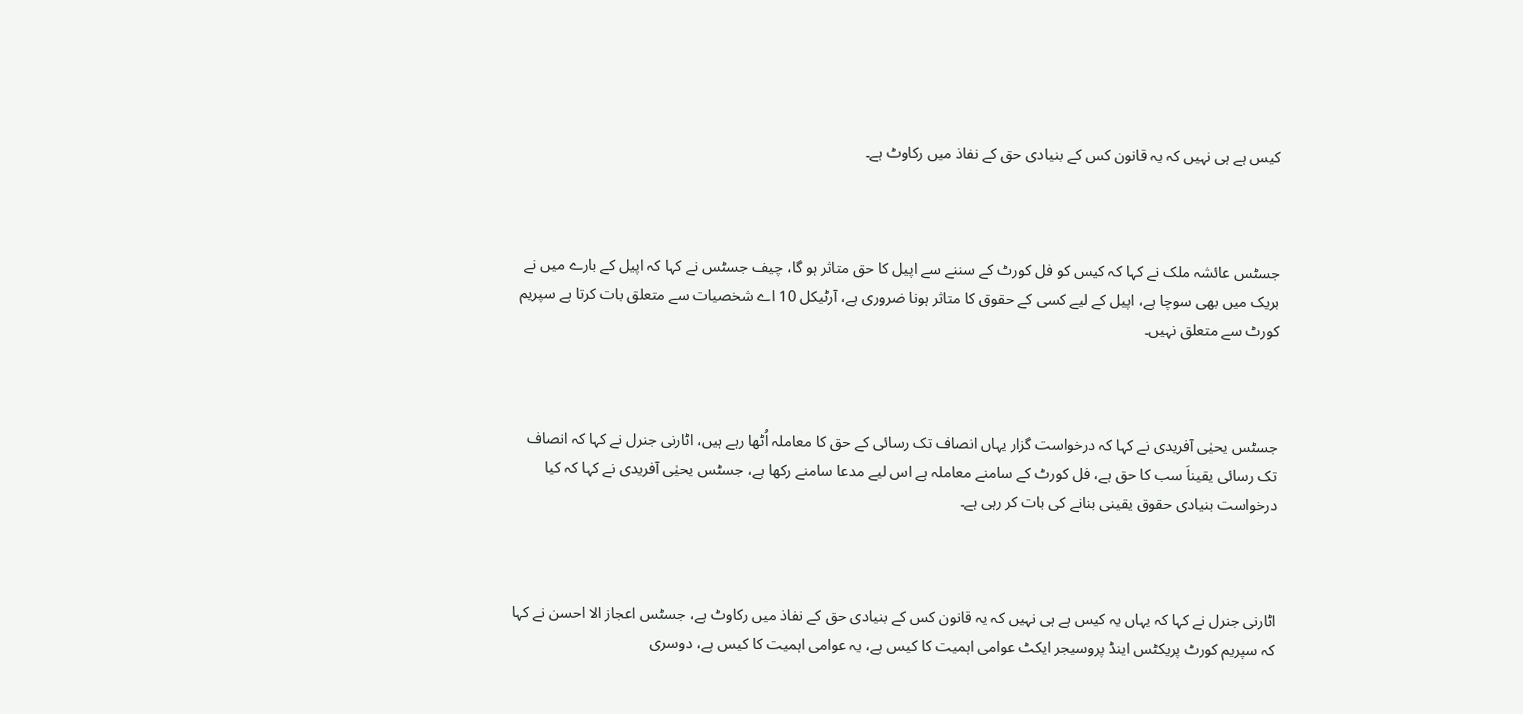کیس ہے ہی نہیں کہ یہ قانون کس کے بنیادی حق کے نفاذ میں رکاوٹ ہے۔



جسٹس عائشہ ملک نے کہا کہ کیس کو فل کورٹ کے سننے سے اپیل کا حق متاثر ہو گا، چیف جسٹس نے کہا کہ اپیل کے بارے میں نے بریک میں بھی سوچا ہے، اپیل کے لیے کسی کے حقوق کا متاثر ہونا ضروری ہے، آرٹیکل 10 اے شخصیات سے متعلق بات کرتا ہے سپریم کورٹ سے متعلق نہیں۔



جسٹس یحیٰی آفریدی نے کہا کہ درخواست گزار یہاں انصاف تک رسائی کے حق کا معاملہ اُٹھا رہے ہیں، اٹارنی جنرل نے کہا کہ انصاف تک رسائی یقیناَ سب کا حق ہے، فل کورٹ کے سامنے معاملہ ہے اس لیے مدعا سامنے رکھا ہے، جسٹس یحیٰی آفریدی نے کہا کہ کیا درخواست بنیادی حقوق یقینی بنانے کی بات کر رہی ہے۔



اٹارنی جنرل نے کہا کہ یہاں یہ کیس ہے ہی نہیں کہ یہ قانون کس کے بنیادی حق کے نفاذ میں رکاوٹ ہے، جسٹس اعجاز الا احسن نے کہا کہ سپریم کورٹ پریکٹس اینڈ پروسیجر ایکٹ عوامی اہمیت کا کیس ہے، یہ عوامی اہمیت کا کیس ہے، دوسری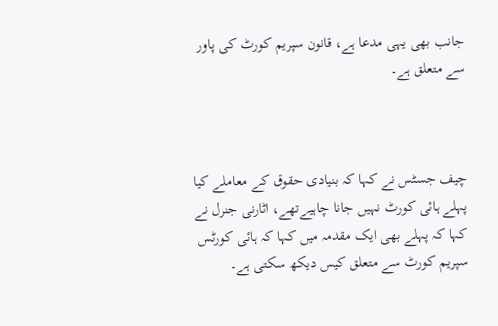جانب بھی یہی مدعا ہے، قانون سپریم کورٹ کی پاور سے متعلق ہے۔



چیف جسٹس نے کہا کہ بنیادی حقوق کے معاملے کیا پہلے ہائی کورٹ نہیں جانا چاہیےتھے، اٹارنی جنرل نے کہا کہ پہلے بھی ایک مقدمہ میں کہا کہ ہائی کورٹس سپریم کورٹ سے متعلق کیس دیکھ سکتی ہے۔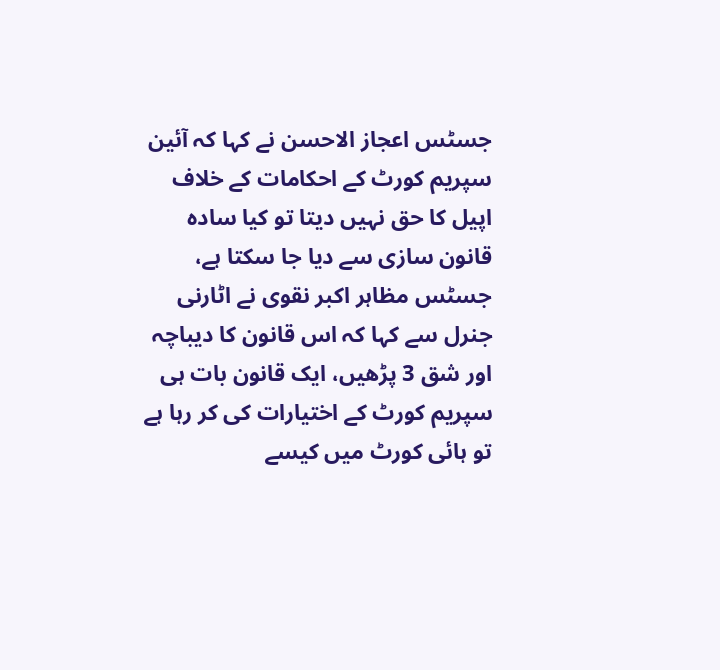جسٹس اعجاز الاحسن نے کہا کہ آئین سپریم کورٹ کے احکامات کے خلاف اپیل کا حق نہیں دیتا تو کیا سادہ قانون سازی سے دیا جا سکتا ہے، جسٹس مظاہر اکبر نقوی نے اٹارنی جنرل سے کہا کہ اس قانون کا دیباچہ اور شق 3 پڑھیں، ایک قانون بات ہی سپریم کورٹ کے اختیارات کی کر رہا ہے تو ہائی کورٹ میں کیسے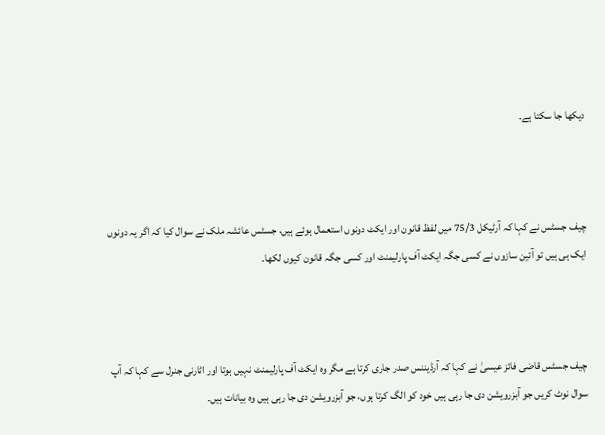دیکھا جا سکتا ہے۔



چیف جسٹس نے کہا کہ آرٹیکل 75/3 میں لفظ قانون اور ایکٹ دونوں استعمال ہوئے ہیں، جسٹس عائشہ ملک نے سوال کیا کہ اگر یہ دونوں ایک ہی ہیں تو آئین سازوں نے کسی جگہ ایکٹ آف پارلیمنٹ اور کسی جگہ قانون کیوں لکھا۔



چیف جسٹس قاضی فائز عیسیٰ نے کہا کہ آرڈیننس صدر جاری کرتا ہے مگر وہ ایکٹ آف پارلیمنٹ نہیں ہوتا اور اٹارنی جنرل سے کہا کہ آپ سوال نوٹ کریں جو آبزرویشن دی جا رہی ہیں خود کو الگ کرتا ہوں، جو آبزرویشن دی جا رہی ہیں وہ بیانات ہیں۔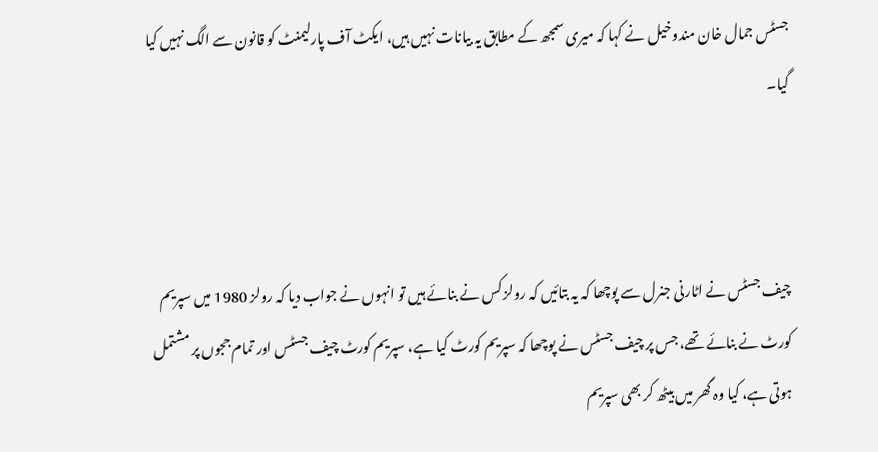جسٹس جمال خان مندوخیل نے کہا کہ میری سمجھ کے مطابق یہ بیانات نہیں ہیں، ایکٹ آف پارلیمنٹ کو قانون سے الگ نہیں کیا گیا۔



چیف جسٹس نے اٹارنی جنرل سے پوچھا کہ یہ بتائیں کہ رولز کس نے بنائے ہیں تو انہوں نے جواب دیا کہ رولز 1980 میں سپریم کورٹ نے بنائے تھے، جس پر چیف جسٹس نے پوچھا کہ سپریم کورٹ کیا ہے، سپریم کورٹ چیف جسٹس اور تمام ججوں پر مشتمل ہوتی ہے، کیا وہ گھر میں بیٹھ کر بھی سپریم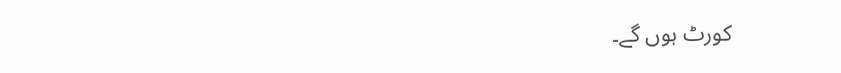کورٹ ہوں گے۔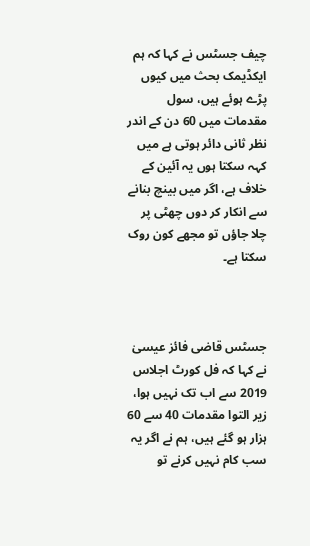چیف جسٹس نے کہا کہ ہم ایکڈیمک بحث میں کیوں پڑے ہوئے ہیں، سول مقدمات میں 60 دن کے اندر نظر ثانی دائر ہوتی ہے میں کہہ سکتا ہوں یہ آئین کے خلاف ہے، اگر میں بینچ بنانے سے انکار کر دوں چھٹی پر چلا جاؤں تو مجھے کون روک سکتا ہے۔



جسٹس قاضی فائز عیسیٰ نے کہا کہ فل کورٹ اجلاس 2019 سے اب تک نہیں ہوا، زیر التوا مقدمات 40 سے 60 ہزار ہو گئے ہیں، ہم نے اگر یہ سب کام نہیں کرنے تو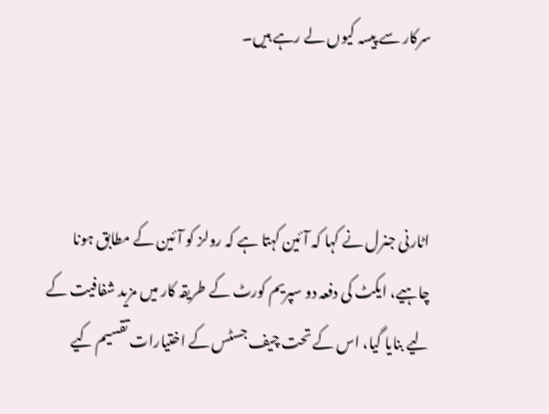سرکار سے پیسہ کیوں لے رہے ہیں۔



اٹارنی جنرل نے کہا کہ آئین کہتا ہے کہ رولز کو آئین کے مطابق ہونا چاہیے، ایکٹ کی دفعہ دو سپریم کورٹ کے طریقہ کار میں مزید شفافیت کے لیے بنایا گیا، اس کے تحت چیف جسٹس کے اختیارات تقسیم کیے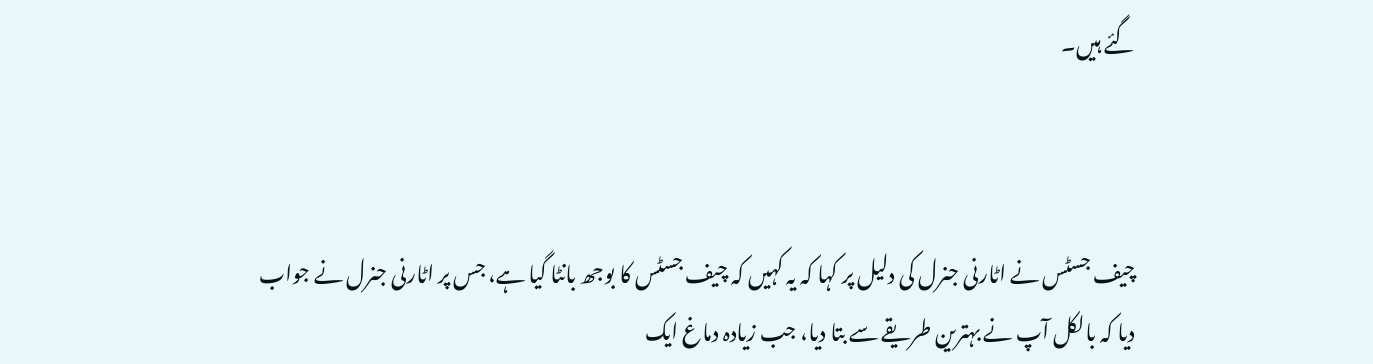گئے ہیں۔



چیف جسٹس نے اٹارنی جنرل کی دلیل پر کہا کہ یہ کہیں کہ چیف جسٹس کا بوجھ بانٹا گیا ہے، جس پر اٹارنی جنرل نے جواب دیا کہ بالکل آپ نے بہترین طریقے سے بتا دیا، جب زیادہ دماغ ایک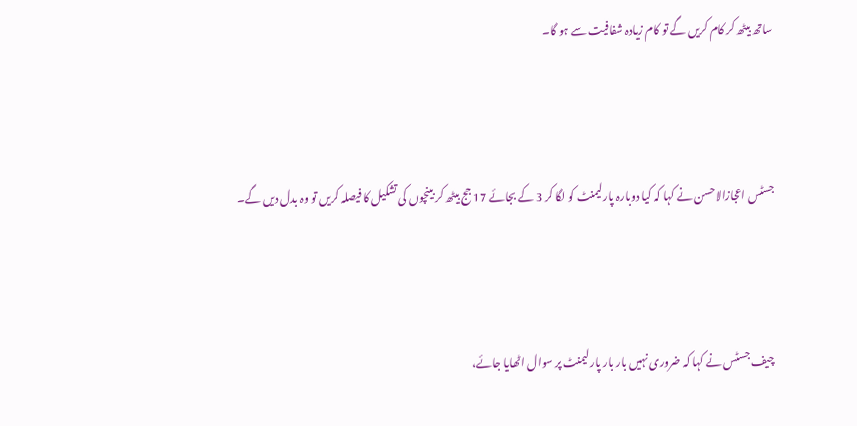ساتھ بیٹھ کر کام کریں گے تو کام زیادہ شفافیت سے ہو گا۔



جسٹس اعجازالاحسن نے کہا کہ کیا دوبارہ پارلیمنٹ کو لگا کر 3 کے بجائے 17 جج بیٹھ کر بینچوں کی تشکیل کا فیصلہ کریں تو وہ بدل دیں گے۔



چیف جسٹس نے کہا کہ ضروری نہیں بار بار پارلیمنٹ پر سوال اٹھایا جائے،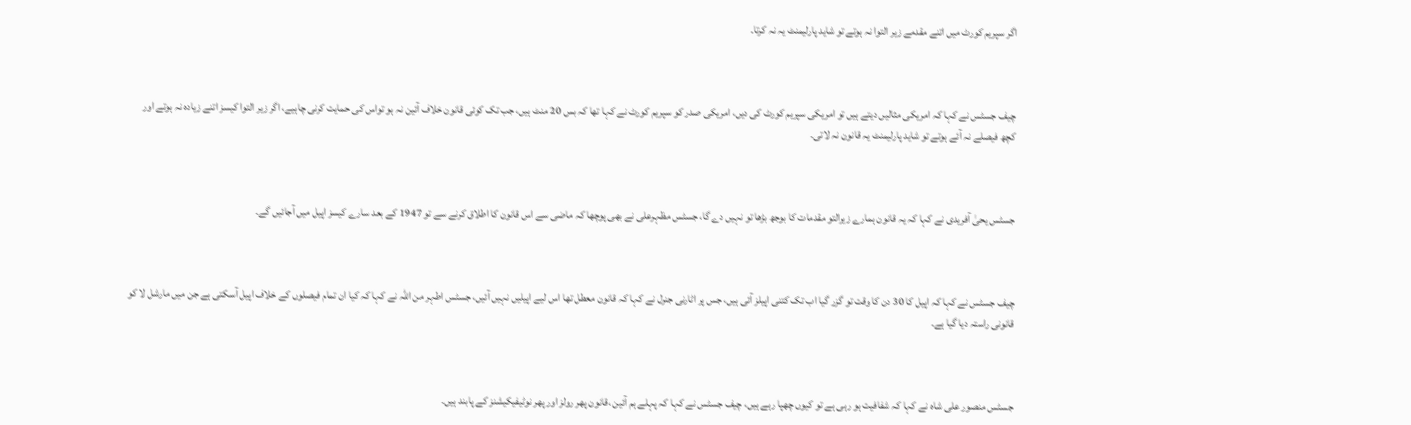اگر سپریم کورٹ میں اتنے مقدمے زیر التوا نہ ہوتے تو شاید پارلیمنٹ یہ نہ کرتا۔



چیف جسٹس نے کہا کہ امریکی مثالیں دیتے ہیں تو امریکی سپریم کورٹ کی دیں، امریکی صدر کو سپریم کورٹ نے کہا تھا کہ بس 20 منٹ ہیں، جب تک کوئی قانون خلاف آئین نہ ہو تواس کی حمایت کرنی چاہیے، اگر زیر التوا کیسز اتنے زیادہ نہ ہوتے اور کچھ فیصلے نہ آئے ہوتے تو شاید پارلیمنٹ یہ قانون نہ لاتی۔



جسٹس یحیٰ آفریدی نے کہا کہ یہ قانون ہمارے زیرالتو مقدمات کا بوجھ بڑھا تو نہیں دے گا، جسٹس مظہرعلی نے بھی پوچھا کہ ماضی سے اس قانون کا اطلاق کرنے سے تو 1947 کے بعد سارے کیسز اپیل میں آجائیں گے۔



چیف جسٹس نے کہا کہ اپیل کا 30 دن کا وقت تو گزر گیا اب تک کتنی اپیلز آئی ہیں، جس پر اٹارنی جنرل نے کہا کہ قانون معطل تھا اس لیے اپیلیں نہیں آئیں، جسٹس اطہر من اللہ نے کہا کہ کیا ان تمام فیصلوں کے خلاف اپیل آسکتی ہے جن میں مارشل لا کو قانونی راستہ دیا گیا ہے۔



جسٹس منصور علی شاہ نے کہا کہ شفافیت ہو رہی ہے تو کیوں چھپا رہے ہیں، چیف جسٹس نے کہا کہ پہلے ہم آئین ،قانون پھر رولز اور پھر نوٹیفیکیشنز کے پابند ہیں۔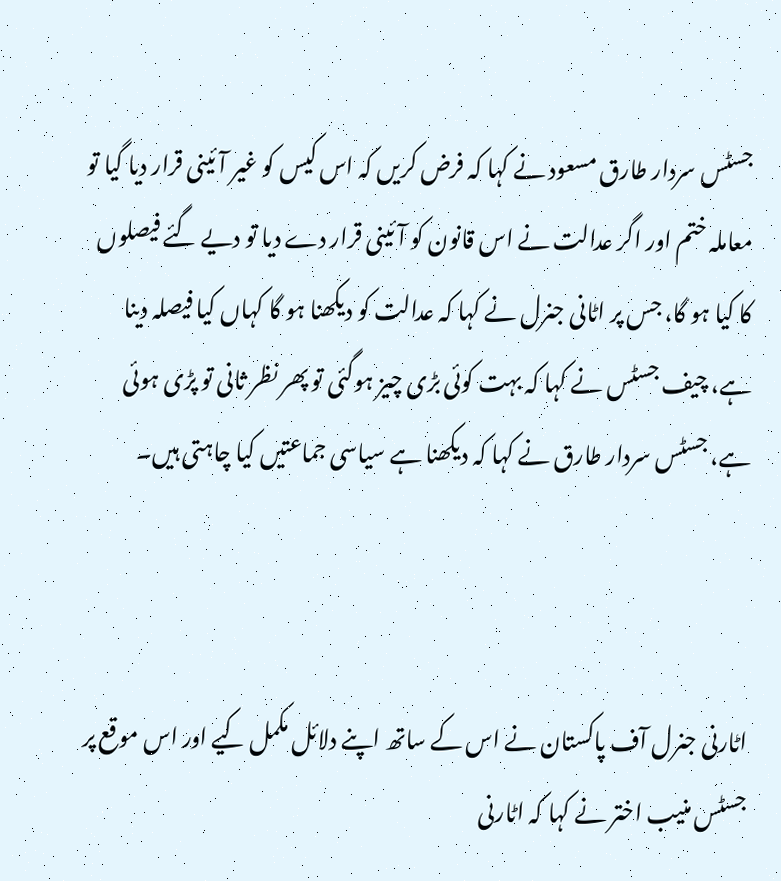جسٹس سردار طارق مسعود نے کہا کہ فرض کریں کہ اس کیس کو غیر آئینی قرار دیا گیا تو معاملہ ختم اور اگر عدالت نے اس قانون کو آئینی قرار دے دیا تو دیے گئے فیصلوں کا کیا ہو گا، جس پر اٹانی جنرل نے کہا کہ عدالت کو دیکھنا ہو گا کہاں کیا فیصلہ دینا ہے، چیف جسٹس نے کہا کہ بہت کوئی بڑی چیز ہوگئی تو پھر نظر ثانی تو پڑی ہوئی ہے، جسٹس سردار طارق نے کہا کہ دیکھنا ہے سیاسی جماعتیں کیا چاہتی ہیں۔



اٹارنی جنرل آف پاکستان نے اس کے ساتھ اپنے دلائل مکمل کیے اور اس موقع پر جسٹس منیب اختر نے کہا کہ اٹارنی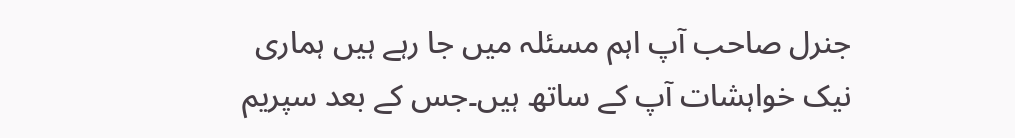جنرل صاحب آپ اہم مسئلہ میں جا رہے ہیں ہماری نیک خواہشات آپ کے ساتھ ہیں۔جس کے بعد سپریم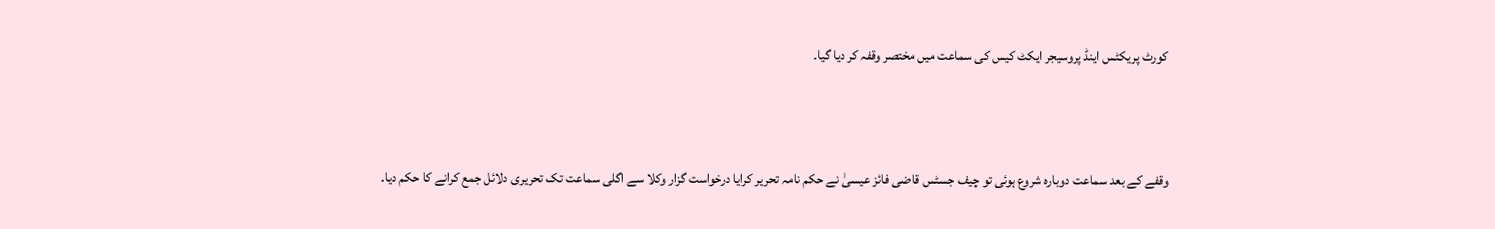کورٹ پریکٹس اینڈ پروسیجر ایکٹ کیس کی سماعت میں مختصر وقفہ کر دیا گیا۔



وقفے کے بعد سماعت دوبارہ شروع ہوئی تو چیف جسٹس قاضی فائز عیسیٰ نے حکم نامہ تحریر کرایا درخواست گزار وکلا سے اگلی سماعت تک تحریری دلائل جمع کرانے کا حکم دیا۔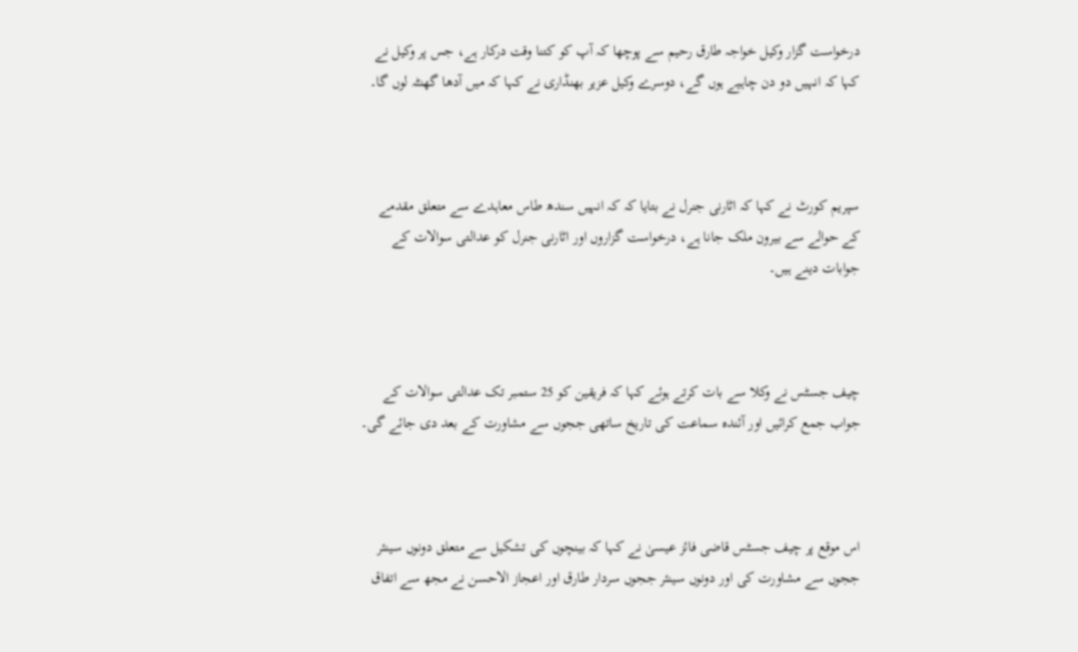درخواست گزار وکیل خواجہ طارق رحیم سے پوچھا کہ آپ کو کتنا وقت درکار ہے، جس پر وکیل نے کہا کہ انہیں دو دن چاہیے ہوں گے، دوسرے وکیل عزیر بھنڈاری نے کہا کہ میں آدھا گھنٹہ لوں گا۔



سپریم کورٹ نے کہا کہ اٹارنی جنرل نے بتایا کہ کہ انہیں سندھ طاس معاہدے سے متعلق مقدمے کے حوالے سے بیرون ملک جانا ہے، درخواست گزاروں اور اٹارنی جنرل کو عدالتی سوالات کے جوابات دینے ہیں۔



چیف جسٹس نے وکلا سے بات کرتے ہوئے کہا کہ فریقین کو 25 ستمبر تک عدالتی سوالات کے جواب جمع کرائیں اور آئندہ سماعت کی تاریخ ساتھی ججوں سے مشاورت کے بعد دی جائے گی۔



اس موقع پر چیف جسٹس قاضی فائز عیسیٰ نے کہا کہ بینچوں کی تشکیل سے متعلق دونوں سینئر ججوں سے مشاورت کی اور دونوں سینئر ججوں سردار طارق اور اعجاز الاحسن نے مجھ سے اتفاق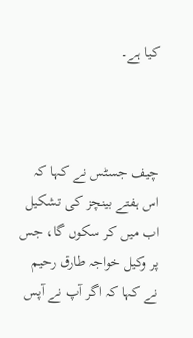کیا ہے۔



چیف جسٹس نے کہا کہ اس ہفتے بینچز کی تشکیل اب میں کر سکوں گا، جس پر وکیل خواجہ طارق رحیم نے کہا کہ اگر آپ نے آپس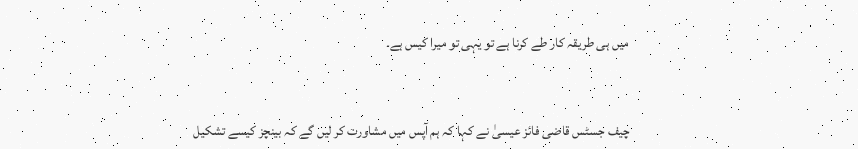میں ہی طریقہ کار طے کرنا ہے تو یہی تو میرا کیس ہے۔



چیف جسٹس قاضی فائز عیسیٰ نے کہا کہ ہم آپس میں مشاورت کر لیں گے کہ بینچز کیسے تشکیل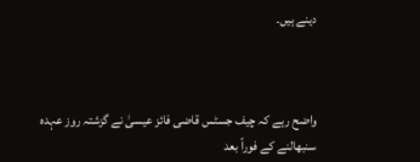دینے ہیں۔



واضح رہے کہ چیف جسٹس قاضی فائز عیسیٰ نے گزشتہ روز عہدہ سنبھالنے کے فوراً بعد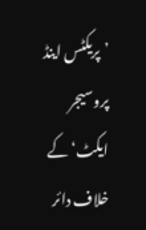’پریکٹس اینڈ پروسیجر ایکٹ‘ کے خلاف دائر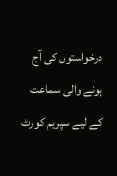درخواستوں کی آج ہونے والی سماعت کے لیے سپریم کورٹ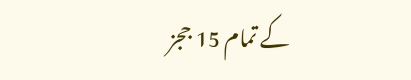کے تمام 15 ججز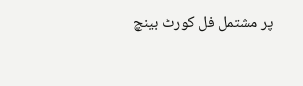پر مشتمل فل کورٹ بینچ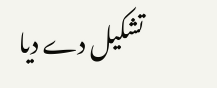تشکیل دے دیا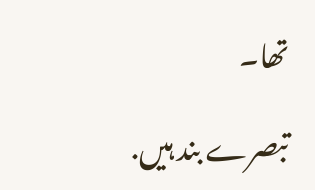تھا۔

تبصرے بند ہیں.